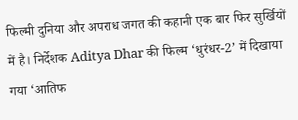फिल्मी दुनिया और अपराध जगत की कहानी एक बार फिर सुर्खियों में है। निर्देशक Aditya Dhar की फिल्म ‘धुरंधर-2’ में दिखाया गया ‘आतिफ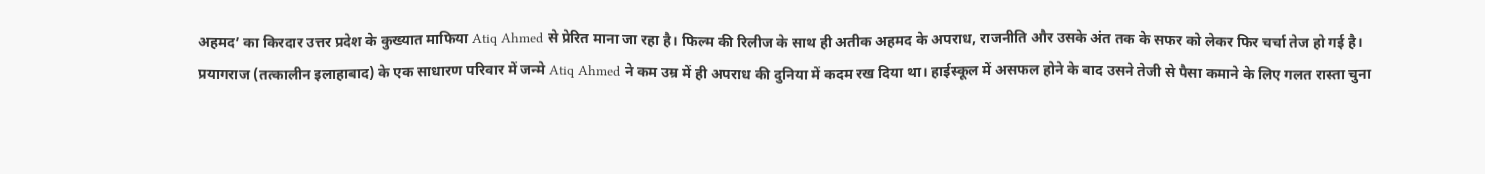अहमद’ का किरदार उत्तर प्रदेश के कुख्यात माफिया Atiq Ahmed से प्रेरित माना जा रहा है। फिल्म की रिलीज के साथ ही अतीक अहमद के अपराध, राजनीति और उसके अंत तक के सफर को लेकर फिर चर्चा तेज हो गई है।
प्रयागराज (तत्कालीन इलाहाबाद) के एक साधारण परिवार में जन्मे Atiq Ahmed ने कम उम्र में ही अपराध की दुनिया में कदम रख दिया था। हाईस्कूल में असफल होने के बाद उसने तेजी से पैसा कमाने के लिए गलत रास्ता चुना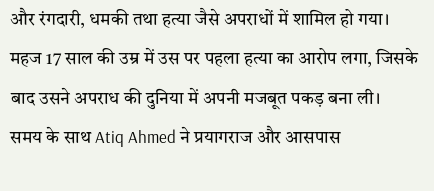और रंगदारी, धमकी तथा हत्या जैसे अपराधों में शामिल हो गया। महज 17 साल की उम्र में उस पर पहला हत्या का आरोप लगा, जिसके बाद उसने अपराध की दुनिया में अपनी मजबूत पकड़ बना ली।
समय के साथ Atiq Ahmed ने प्रयागराज और आसपास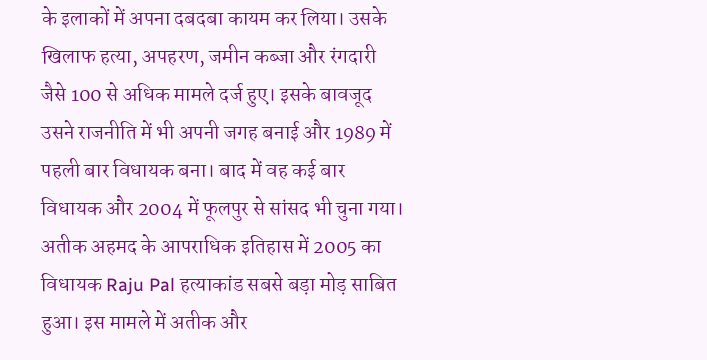के इलाकों में अपना दबदबा कायम कर लिया। उसके खिलाफ हत्या, अपहरण, जमीन कब्जा और रंगदारी जैसे 100 से अधिक मामले दर्ज हुए। इसके बावजूद उसने राजनीति में भी अपनी जगह बनाई और 1989 में पहली बार विधायक बना। बाद में वह कई बार विधायक और 2004 में फूलपुर से सांसद भी चुना गया।
अतीक अहमद के आपराधिक इतिहास में 2005 का विधायक Raju Pal हत्याकांड सबसे बड़ा मोड़ साबित हुआ। इस मामले में अतीक और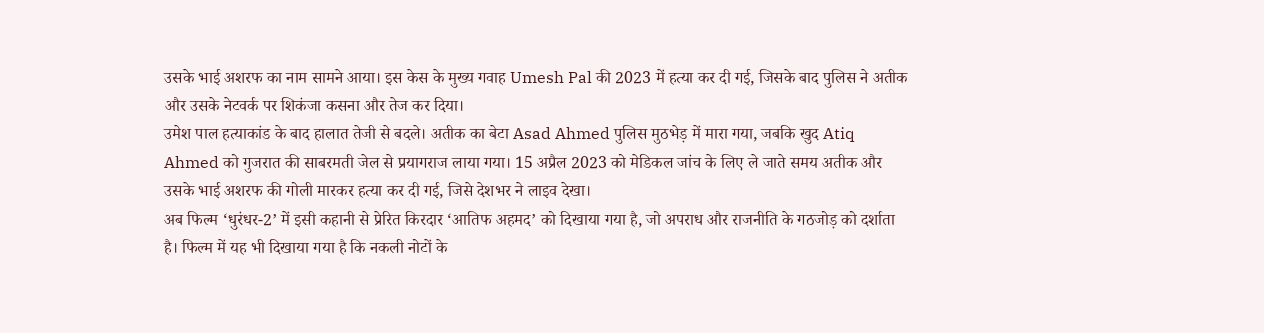उसके भाई अशरफ का नाम सामने आया। इस केस के मुख्य गवाह Umesh Pal की 2023 में हत्या कर दी गई, जिसके बाद पुलिस ने अतीक और उसके नेटवर्क पर शिकंजा कसना और तेज कर दिया।
उमेश पाल हत्याकांड के बाद हालात तेजी से बदले। अतीक का बेटा Asad Ahmed पुलिस मुठभेड़ में मारा गया, जबकि खुद Atiq Ahmed को गुजरात की साबरमती जेल से प्रयागराज लाया गया। 15 अप्रैल 2023 को मेडिकल जांच के लिए ले जाते समय अतीक और उसके भाई अशरफ की गोली मारकर हत्या कर दी गई, जिसे देशभर ने लाइव देखा।
अब फिल्म ‘धुरंधर-2’ में इसी कहानी से प्रेरित किरदार ‘आतिफ अहमद’ को दिखाया गया है, जो अपराध और राजनीति के गठजोड़ को दर्शाता है। फिल्म में यह भी दिखाया गया है कि नकली नोटों के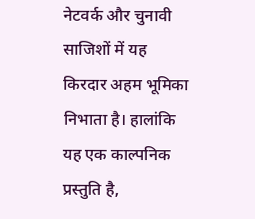नेटवर्क और चुनावी साजिशों में यह किरदार अहम भूमिका निभाता है। हालांकि यह एक काल्पनिक प्रस्तुति है,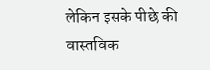लेकिन इसके पीछे की वास्तविक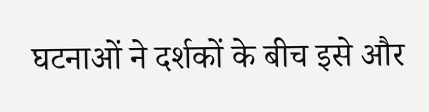घटनाओं ने दर्शकों के बीच इसे और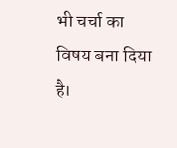भी चर्चा का विषय बना दिया है।